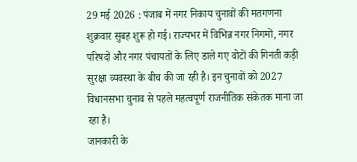29 मई 2026 : पंजाब में नगर निकाय चुनावों की मतगणना शुक्रवार सुबह शुरू हो गई। राज्यभर में विभिन्न नगर निगमों, नगर परिषदों और नगर पंचायतों के लिए डाले गए वोटों की गिनती कड़ी सुरक्षा व्यवस्था के बीच की जा रही है। इन चुनावों को 2027 विधानसभा चुनाव से पहले महत्वपूर्ण राजनीतिक संकेतक माना जा रहा है।
जानकारी के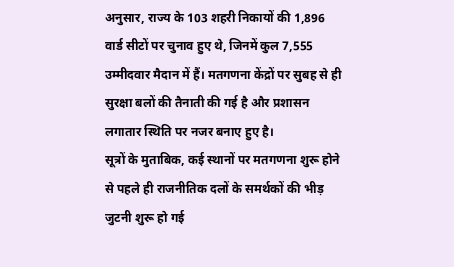अनुसार, राज्य के 103 शहरी निकायों की 1,896 वार्ड सीटों पर चुनाव हुए थे, जिनमें कुल 7,555 उम्मीदवार मैदान में हैं। मतगणना केंद्रों पर सुबह से ही सुरक्षा बलों की तैनाती की गई है और प्रशासन लगातार स्थिति पर नजर बनाए हुए है।
सूत्रों के मुताबिक, कई स्थानों पर मतगणना शुरू होने से पहले ही राजनीतिक दलों के समर्थकों की भीड़ जुटनी शुरू हो गई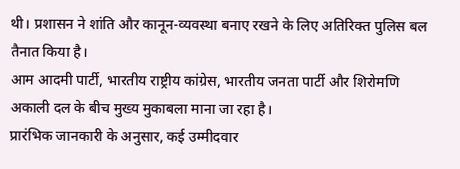थी। प्रशासन ने शांति और कानून-व्यवस्था बनाए रखने के लिए अतिरिक्त पुलिस बल तैनात किया है।
आम आदमी पार्टी, भारतीय राष्ट्रीय कांग्रेस, भारतीय जनता पार्टी और शिरोमणि अकाली दल के बीच मुख्य मुकाबला माना जा रहा है।
प्रारंभिक जानकारी के अनुसार, कई उम्मीदवार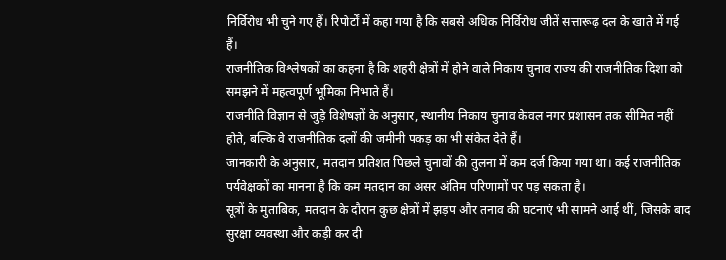निर्विरोध भी चुने गए हैं। रिपोर्टों में कहा गया है कि सबसे अधिक निर्विरोध जीतें सत्तारूढ़ दल के खाते में गई हैं।
राजनीतिक विश्लेषकों का कहना है कि शहरी क्षेत्रों में होने वाले निकाय चुनाव राज्य की राजनीतिक दिशा को समझने में महत्वपूर्ण भूमिका निभाते हैं।
राजनीति विज्ञान से जुड़े विशेषज्ञों के अनुसार, स्थानीय निकाय चुनाव केवल नगर प्रशासन तक सीमित नहीं होते, बल्कि वे राजनीतिक दलों की जमीनी पकड़ का भी संकेत देते हैं।
जानकारी के अनुसार, मतदान प्रतिशत पिछले चुनावों की तुलना में कम दर्ज किया गया था। कई राजनीतिक पर्यवेक्षकों का मानना है कि कम मतदान का असर अंतिम परिणामों पर पड़ सकता है।
सूत्रों के मुताबिक, मतदान के दौरान कुछ क्षेत्रों में झड़प और तनाव की घटनाएं भी सामने आई थीं, जिसके बाद सुरक्षा व्यवस्था और कड़ी कर दी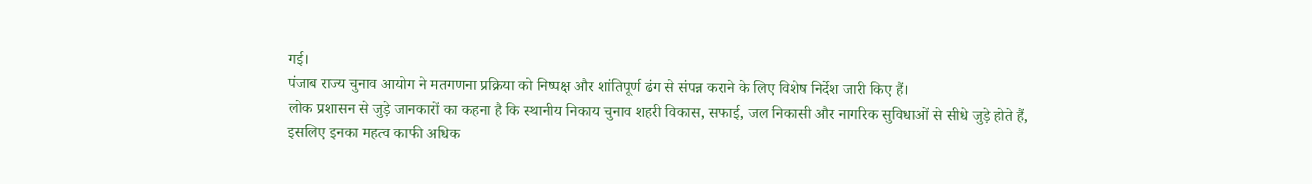गई।
पंजाब राज्य चुनाव आयोग ने मतगणना प्रक्रिया को निष्पक्ष और शांतिपूर्ण ढंग से संपन्न कराने के लिए विशेष निर्देश जारी किए हैं।
लोक प्रशासन से जुड़े जानकारों का कहना है कि स्थानीय निकाय चुनाव शहरी विकास, सफाई, जल निकासी और नागरिक सुविधाओं से सीधे जुड़े होते हैं, इसलिए इनका महत्व काफी अधिक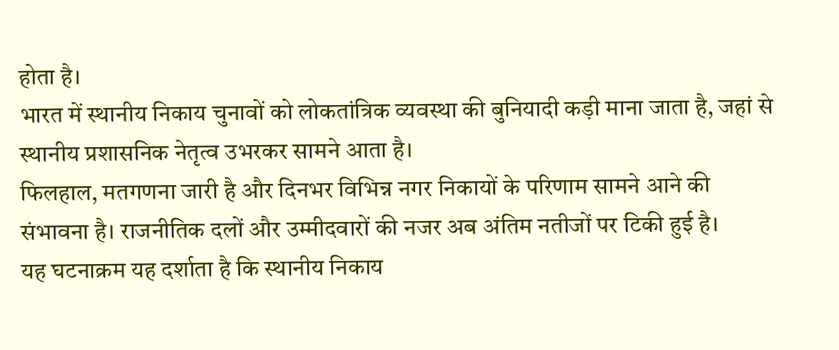होता है।
भारत में स्थानीय निकाय चुनावों को लोकतांत्रिक व्यवस्था की बुनियादी कड़ी माना जाता है, जहां से स्थानीय प्रशासनिक नेतृत्व उभरकर सामने आता है।
फिलहाल, मतगणना जारी है और दिनभर विभिन्न नगर निकायों के परिणाम सामने आने की संभावना है। राजनीतिक दलों और उम्मीदवारों की नजर अब अंतिम नतीजों पर टिकी हुई है।
यह घटनाक्रम यह दर्शाता है कि स्थानीय निकाय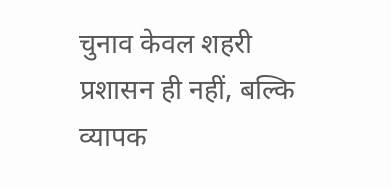चुनाव केवल शहरी प्रशासन ही नहीं, बल्कि व्यापक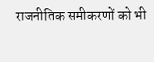राजनीतिक समीकरणों को भी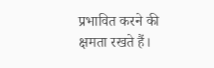प्रभावित करने की क्षमता रखते हैं।